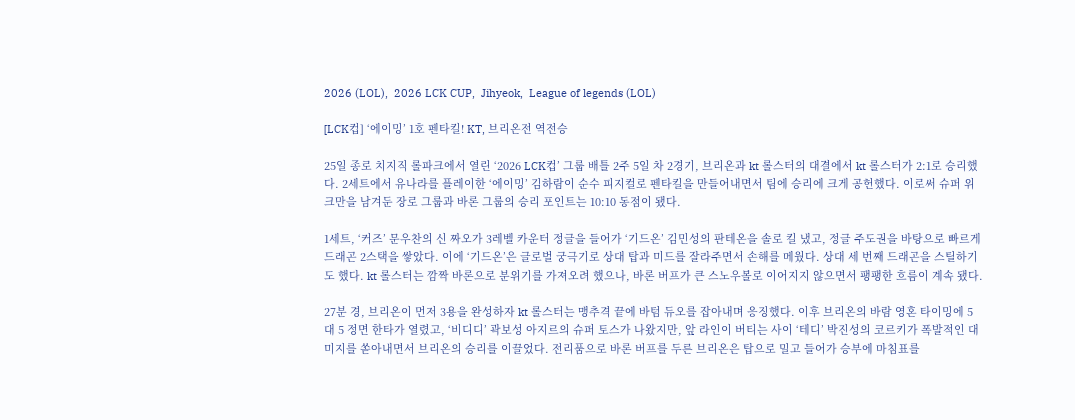2026 (LOL),  2026 LCK CUP,  Jihyeok,  League of legends (LOL)

[LCK컵] ‘에이밍’ 1호 펜타킬! KT, 브리온전 역전승

25일 종로 치지직 롤파크에서 열린 ‘2026 LCK컵’ 그룹 배틀 2주 5일 차 2경기, 브리온과 kt 롤스터의 대결에서 kt 롤스터가 2:1로 승리했다. 2세트에서 유나라를 플레이한 ‘에이밍’ 김하람이 순수 피지컬로 펜타킬을 만들어내면서 팀에 승리에 크게 공헌했다. 이로써 슈퍼 위크만을 남겨둔 장로 그룹과 바론 그룹의 승리 포인트는 10:10 동점이 됐다.

1세트, ‘커즈’ 문우찬의 신 짜오가 3레벨 카운터 정글을 들어가 ‘기드온’ 김민성의 판테온을 솔로 킬 냈고, 정글 주도권을 바탕으로 빠르게 드래곤 2스택을 쌓았다. 이에 ‘기드온’은 글로벌 궁극기로 상대 탑과 미드를 잘라주면서 손해를 메웠다. 상대 세 번째 드래곤을 스틸하기도 했다. kt 롤스터는 깜짝 바론으로 분위기를 가져오려 했으나, 바론 버프가 큰 스노우볼로 이어지지 않으면서 팽팽한 흐름이 계속 됐다.

27분 경, 브리온이 먼저 3용을 완성하자 kt 롤스터는 맹추격 끝에 바텀 듀오를 잡아내며 응징했다. 이후 브리온의 바람 영혼 타이밍에 5대 5 정면 한타가 열렸고, ‘비디디’ 곽보성 아지르의 슈퍼 토스가 나왔지만, 앞 라인이 버티는 사이 ‘테디’ 박진성의 코르키가 폭발적인 대미지를 쏟아내면서 브리온의 승리를 이끌었다. 전리품으로 바론 버프를 두른 브리온은 탑으로 밀고 들어가 승부에 마침표를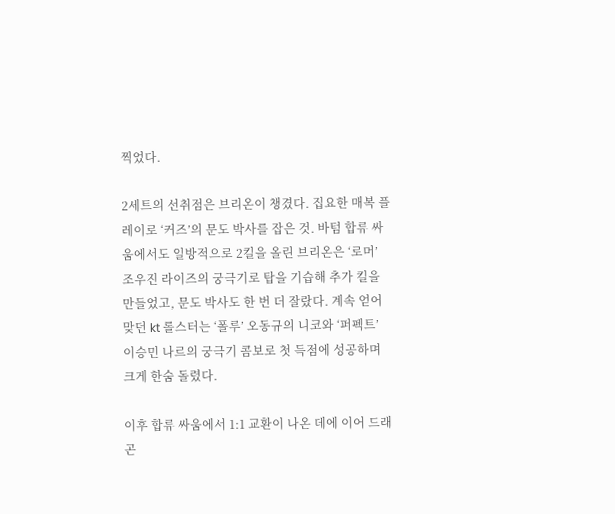찍었다.

2세트의 선취점은 브리온이 챙겼다. 집요한 매복 플레이로 ‘커즈’의 문도 박사를 잡은 것. 바텀 합류 싸움에서도 일방적으로 2킬을 올린 브리온은 ‘로머’ 조우진 라이즈의 궁극기로 탑을 기습해 추가 킬을 만들었고, 문도 박사도 한 번 더 잘랐다. 계속 얻어 맞던 kt 롤스터는 ‘폴루’ 오동규의 니코와 ‘퍼펙트’ 이승민 나르의 궁극기 콤보로 첫 득점에 성공하며 크게 한숨 돌렸다.

이후 합류 싸움에서 1:1 교환이 나온 데에 이어 드래곤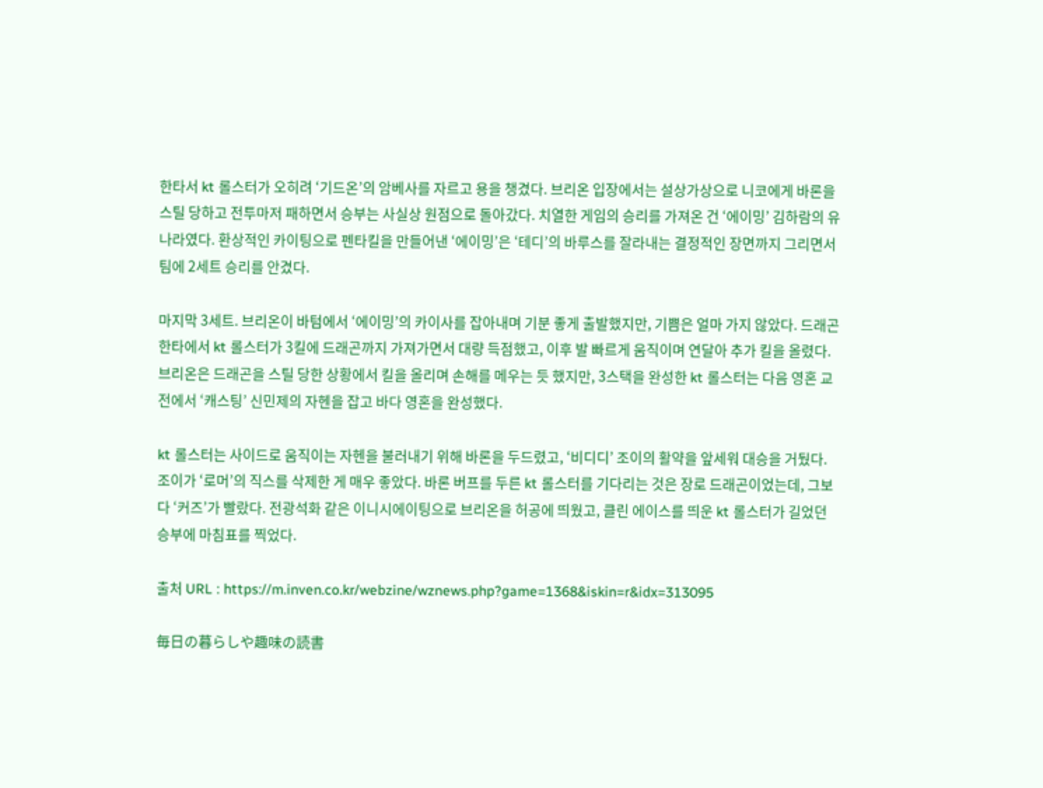한타서 kt 롤스터가 오히려 ‘기드온’의 암베사를 자르고 용을 챙겼다. 브리온 입장에서는 설상가상으로 니코에게 바론을 스틸 당하고 전투마저 패하면서 승부는 사실상 원점으로 돌아갔다. 치열한 게임의 승리를 가져온 건 ‘에이밍’ 김하람의 유나라였다. 환상적인 카이팅으로 펜타킬을 만들어낸 ‘에이밍’은 ‘테디’의 바루스를 잘라내는 결정적인 장면까지 그리면서 팀에 2세트 승리를 안겼다.

마지막 3세트. 브리온이 바텀에서 ‘에이밍’의 카이사를 잡아내며 기분 좋게 출발했지만, 기쁨은 얼마 가지 않았다. 드래곤 한타에서 kt 롤스터가 3킬에 드래곤까지 가져가면서 대량 득점했고, 이후 발 빠르게 움직이며 연달아 추가 킬을 올렸다. 브리온은 드래곤을 스틸 당한 상황에서 킬을 올리며 손해를 메우는 듯 했지만, 3스택을 완성한 kt 롤스터는 다음 영혼 교전에서 ‘캐스팅’ 신민제의 자헨을 잡고 바다 영혼을 완성했다.

kt 롤스터는 사이드로 움직이는 자헨을 불러내기 위해 바론을 두드렸고, ‘비디디’ 조이의 활약을 앞세워 대승을 거뒀다. 조이가 ‘로머’의 직스를 삭제한 게 매우 좋았다. 바론 버프를 두른 kt 롤스터를 기다리는 것은 장로 드래곤이었는데, 그보다 ‘커즈’가 빨랐다. 전광석화 같은 이니시에이팅으로 브리온을 허공에 띄웠고, 클린 에이스를 띄운 kt 롤스터가 길었던 승부에 마침표를 찍었다.

출처 URL : https://m.inven.co.kr/webzine/wznews.php?game=1368&iskin=r&idx=313095

毎日の暮らしや趣味の読書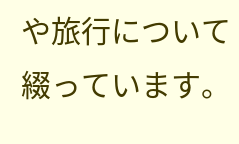や旅行について綴っています。